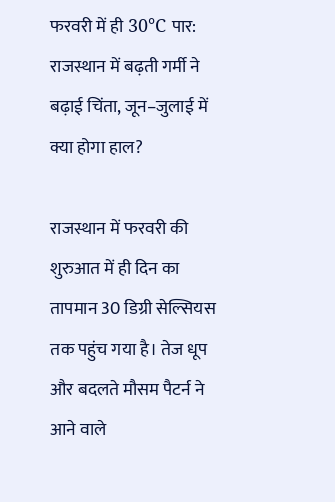फरवरी में ही 30°C पार: राजस्थान में बढ़ती गर्मी ने बढ़ाई चिंता, जून–जुलाई में क्या होगा हाल?

राजस्थान में फरवरी की शुरुआत में ही दिन का तापमान 30 डिग्री सेल्सियस तक पहुंच गया है। तेज धूप और बदलते मौसम पैटर्न ने आने वाले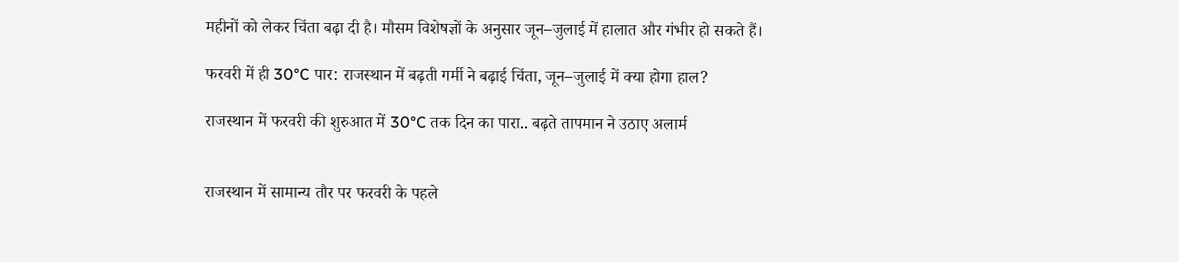महीनों को लेकर चिंता बढ़ा दी है। मौसम विशेषज्ञों के अनुसार जून–जुलाई में हालात और गंभीर हो सकते हैं।

फरवरी में ही 30°C पार: राजस्थान में बढ़ती गर्मी ने बढ़ाई चिंता, जून–जुलाई में क्या होगा हाल?

राजस्थान में फरवरी की शुरुआत में 30°C तक दिन का पारा.. बढ़ते तापमान ने उठाए अलार्म


राजस्थान में सामान्य तौर पर फरवरी के पहले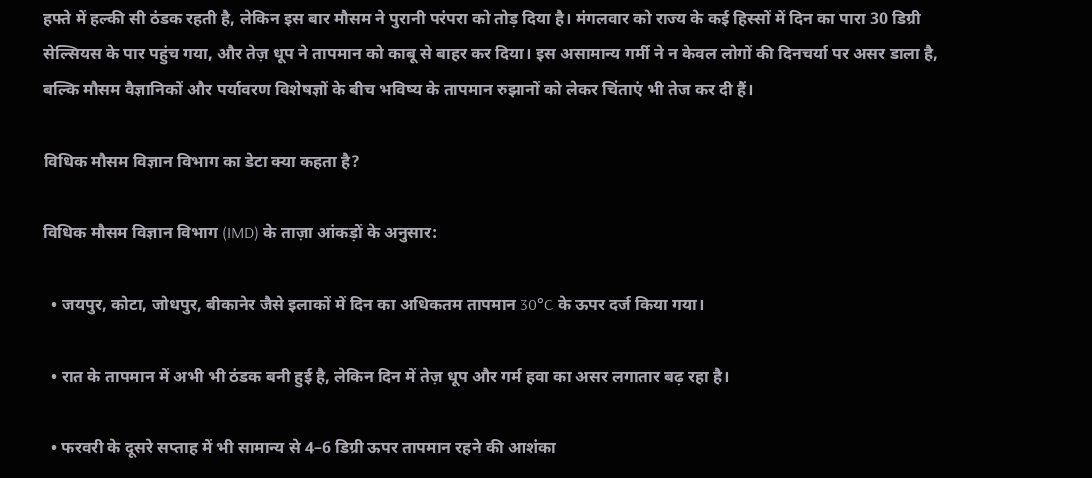हफ्ते में हल्की सी ठंडक रहती है, लेकिन इस बार मौसम ने पुरानी परंपरा को तोड़ दिया है। मंगलवार को राज्य के कई हिस्सों में दिन का पारा 30 डिग्री सेल्सियस के पार पहुंच गया, और तेज़ धूप ने तापमान को काबू से बाहर कर दिया। इस असामान्य गर्मी ने न केवल लोगों की दिनचर्या पर असर डाला है, बल्कि मौसम वैज्ञानिकों और पर्यावरण विशेषज्ञों के बीच भविष्य के तापमान रुझानों को लेकर चिंताएं भी तेज कर दी हैं।

विधिक मौसम विज्ञान विभाग का डेटा क्या कहता है?

विधिक मौसम विज्ञान विभाग (IMD) के ताज़ा आंकड़ों के अनुसार:

  • जयपुर, कोटा, जोधपुर, बीकानेर जैसे इलाकों में दिन का अधिकतम तापमान 30°C के ऊपर दर्ज किया गया।

  • रात के तापमान में अभी भी ठंडक बनी हुई है, लेकिन दिन में तेज़ धूप और गर्म हवा का असर लगातार बढ़ रहा है।

  • फरवरी के दूसरे सप्ताह में भी सामान्य से 4–6 डिग्री ऊपर तापमान रहने की आशंका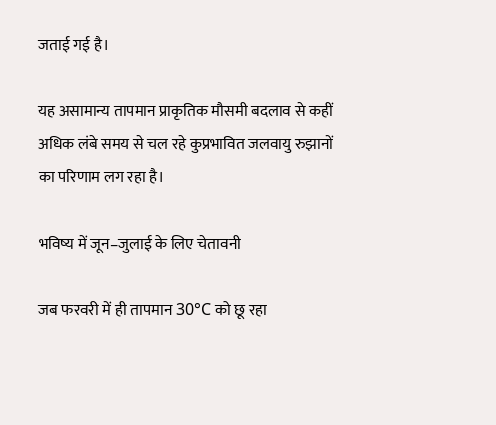जताई गई है।

यह असामान्य तापमान प्राकृतिक मौसमी बदलाव से कहीं अधिक लंबे समय से चल रहे कुप्रभावित जलवायु रुझानों का परिणाम लग रहा है।

भविष्य में जून–जुलाई के लिए चेतावनी

जब फरवरी में ही तापमान 30°C को छू रहा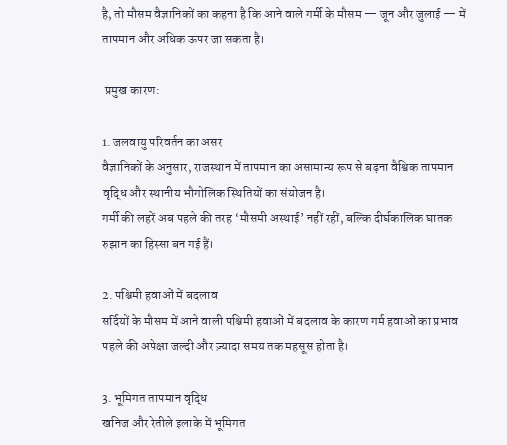है, तो मौसम वैज्ञानिकों का कहना है कि आने वाले गर्मी के मौसम — जून और जुलाई — में तापमान और अधिक ऊपर जा सकता है।

 प्रमुख कारण:

1. जलवायु परिवर्तन का असर
वैज्ञानिकों के अनुसार, राजस्थान में तापमान का असामान्य रूप से बढ़ना वैश्विक तापमान वृद्धि और स्थानीय भौगोलिक स्थितियों का संयोजन है।
गर्मी की लहरें अब पहले की तरह ‘मौसमी अस्थाई’ नहीं रहीं, बल्कि दीर्घकालिक घातक रुझान का हिस्सा बन गई हैं।

2. पश्चिमी हवाओं में बदलाव
सर्दियों के मौसम में आने वाली पश्चिमी हवाओं में बदलाव के कारण गर्म हवाओं का प्रभाव पहले की अपेक्षा जल्दी और ज़्यादा समय तक महसूस होता है।

3. भूमिगत तापमान वृद्धि
खनिज और रेतीले इलाके में भूमिगत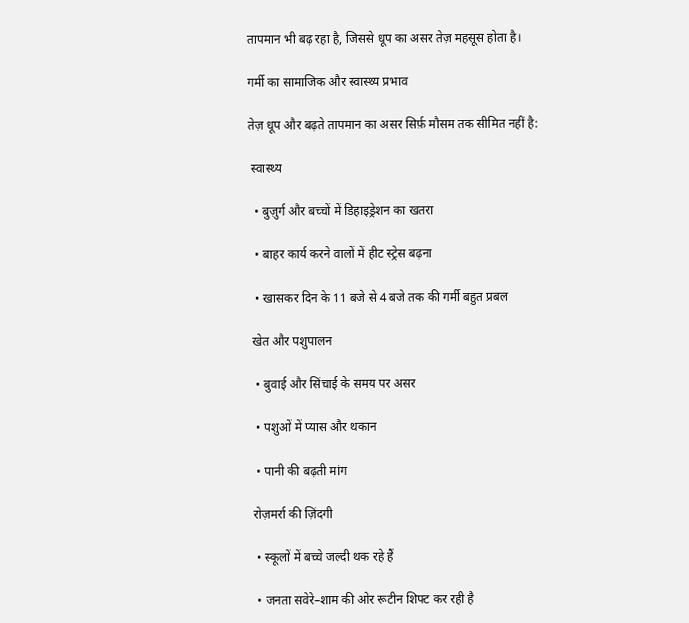तापमान भी बढ़ रहा है, जिससे धूप का असर तेज़ महसूस होता है।

गर्मी का सामाजिक और स्वास्थ्य प्रभाव

तेज़ धूप और बढ़ते तापमान का असर सिर्फ़ मौसम तक सीमित नहीं है:

 स्वास्थ्य

  • बुज़ुर्ग और बच्चों में डिहाइड्रेशन का खतरा

  • बाहर कार्य करने वालों में हीट स्ट्रेस बढ़ना

  • खासकर दिन के 11 बजे से 4 बजे तक की गर्मी बहुत प्रबल

 खेत और पशुपालन

  • बुवाई और सिंचाई के समय पर असर

  • पशुओं में प्यास और थकान

  • पानी की बढ़ती मांग

 रोज़मर्रा की ज़िंदगी

  • स्कूलों में बच्चे जल्दी थक रहे हैं

  • जनता सवेरे–शाम की ओर रूटीन शिफ्ट कर रही है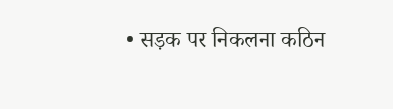• सड़क पर निकलना कठिन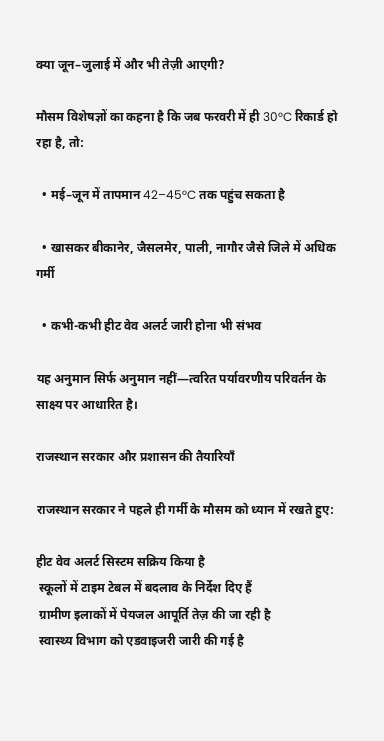क्या जून–जुलाई में और भी तेज़ी आएगी?

मौसम विशेषज्ञों का कहना है कि जब फरवरी में ही 30°C रिकार्ड हो रहा है, तो:

  • मई–जून में तापमान 42–45°C तक पहुंच सकता है

  • खासकर बीकानेर, जैसलमेर, पाली, नागौर जैसे जिले में अधिक गर्मी

  • कभी-कभी हीट वेव अलर्ट जारी होना भी संभव

यह अनुमान सिर्फ अनुमान नहीं—त्वरित पर्यावरणीय परिवर्तन के साक्ष्य पर आधारित है।

राजस्थान सरकार और प्रशासन की तैयारियाँ

राजस्थान सरकार ने पहले ही गर्मी के मौसम को ध्यान में रखते हुए:

हीट वेव अलर्ट सिस्टम सक्रिय किया है
 स्कूलों में टाइम टेबल में बदलाव के निर्देश दिए हैं
 ग्रामीण इलाकों में पेयजल आपूर्ति तेज़ की जा रही है
 स्वास्थ्य विभाग को एडवाइजरी जारी की गई है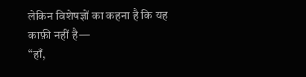लेकिन विशेषज्ञों का कहना है कि यह काफ़ी नहीं है—
“हाँ,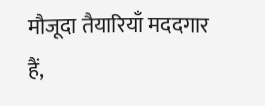मौजूदा तैयारियाँ मददगार हैं,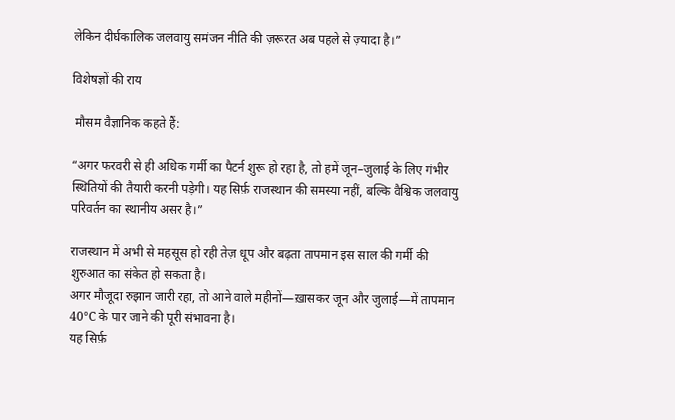लेकिन दीर्घकालिक जलवायु समंजन नीति की ज़रूरत अब पहले से ज़्यादा है।”

विशेषज्ञों की राय

 मौसम वैज्ञानिक कहते हैं:

“अगर फरवरी से ही अधिक गर्मी का पैटर्न शुरू हो रहा है, तो हमें जून–जुलाई के लिए गंभीर स्थितियों की तैयारी करनी पड़ेगी। यह सिर्फ़ राजस्थान की समस्या नहीं, बल्कि वैश्विक जलवायु परिवर्तन का स्थानीय असर है।”

राजस्थान में अभी से महसूस हो रही तेज़ धूप और बढ़ता तापमान इस साल की गर्मी की शुरुआत का संकेत हो सकता है।
अगर मौजूदा रुझान जारी रहा, तो आने वाले महीनों—ख़ासकर जून और जुलाई—में तापमान 40°C के पार जाने की पूरी संभावना है।
यह सिर्फ़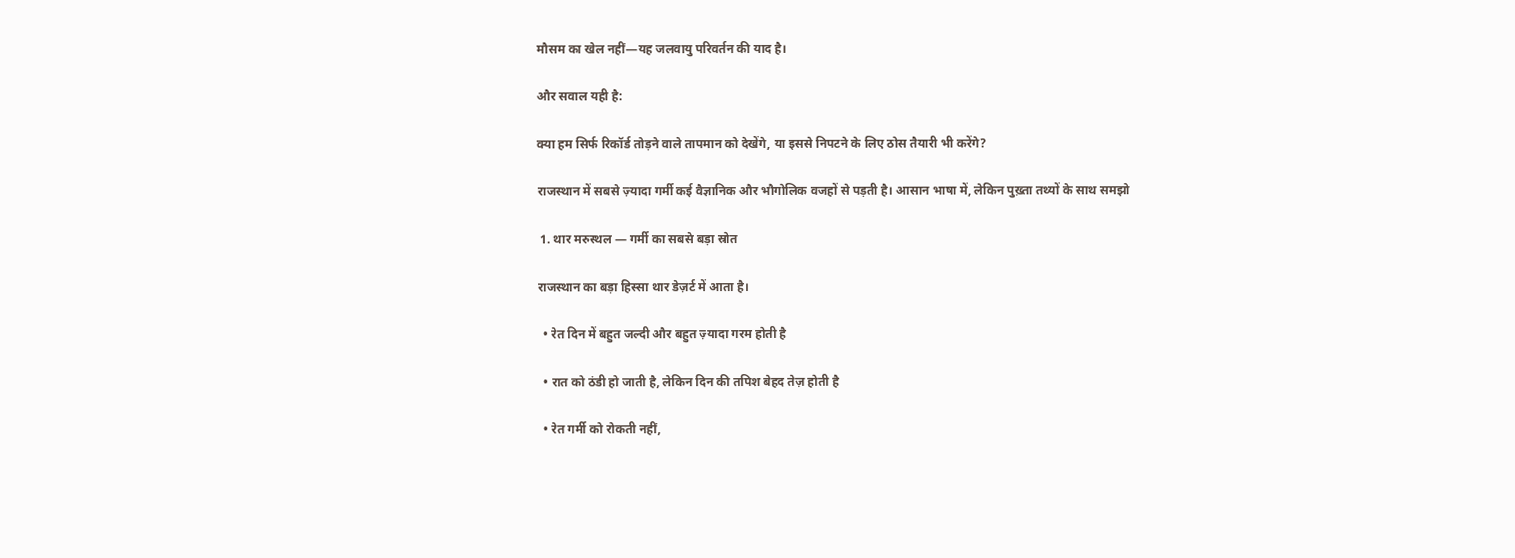मौसम का खेल नहीं—यह जलवायु परिवर्तन की याद है।

और सवाल यही है:

क्या हम सिर्फ रिकॉर्ड तोड़ने वाले तापमान को देखेंगे, या इससे निपटने के लिए ठोस तैयारी भी करेंगे?

राजस्थान में सबसे ज़्यादा गर्मी कई वैज्ञानिक और भौगोलिक वजहों से पड़ती है। आसान भाषा में, लेकिन पुख़्ता तथ्यों के साथ समझो

 1. थार मरुस्थल — गर्मी का सबसे बड़ा स्रोत

राजस्थान का बड़ा हिस्सा थार डेज़र्ट में आता है।

  • रेत दिन में बहुत जल्दी और बहुत ज़्यादा गरम होती है

  • रात को ठंडी हो जाती है, लेकिन दिन की तपिश बेहद तेज़ होती है

  • रेत गर्मी को रोकती नहीं,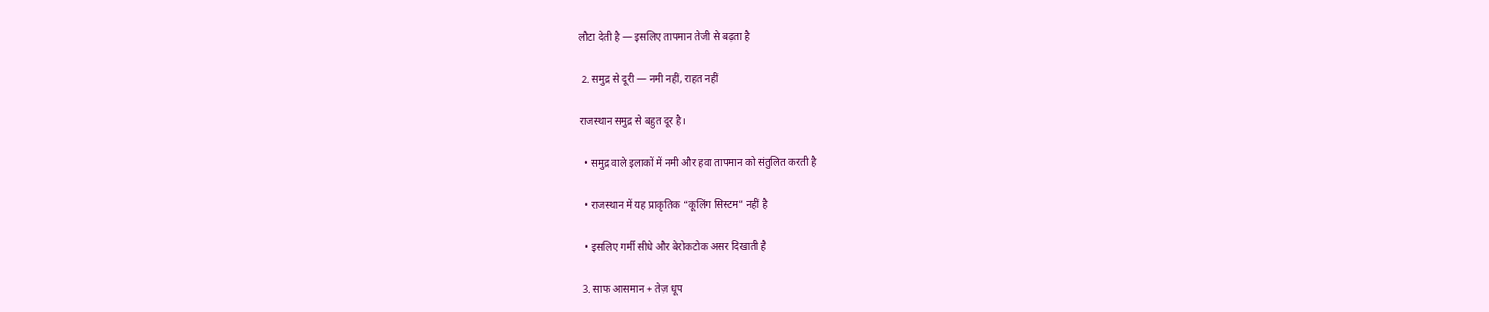लौटा देती है — इसलिए तापमान तेजी से बढ़ता है

 2. समुद्र से दूरी — नमी नहीं, राहत नहीं

राजस्थान समुद्र से बहुत दूर है।

  • समुद्र वाले इलाकों में नमी और हवा तापमान को संतुलित करती है

  • राजस्थान में यह प्राकृतिक “कूलिंग सिस्टम” नहीं है

  • इसलिए गर्मी सीधे और बेरोकटोक असर दिखाती है

 3. साफ आसमान + तेज़ धूप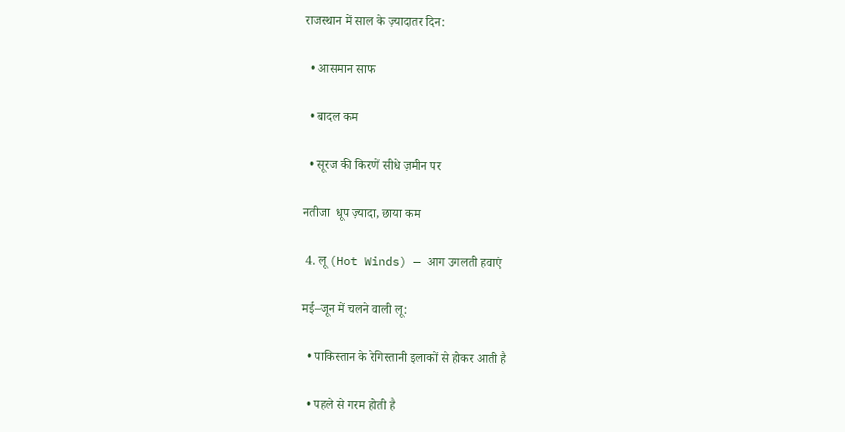राजस्थान में साल के ज़्यादातर दिन:

  • आसमान साफ

  • बादल कम

  • सूरज की किरणें सीधे ज़मीन पर

नतीजा  धूप ज़्यादा, छाया कम

 4. लू (Hot Winds) — आग उगलती हवाएं

मई–जून में चलने वाली लू:

  • पाकिस्तान के रेगिस्तानी इलाकों से होकर आती है

  • पहले से गरम होती है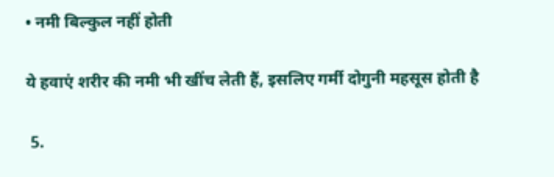• नमी बिल्कुल नहीं होती

ये हवाएं शरीर की नमी भी खींच लेती हैं, इसलिए गर्मी दोगुनी महसूस होती है

 5.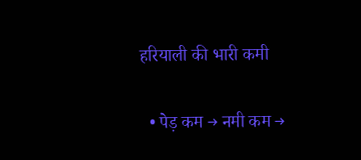हरियाली की भारी कमी

  • पेड़ कम → नमी कम →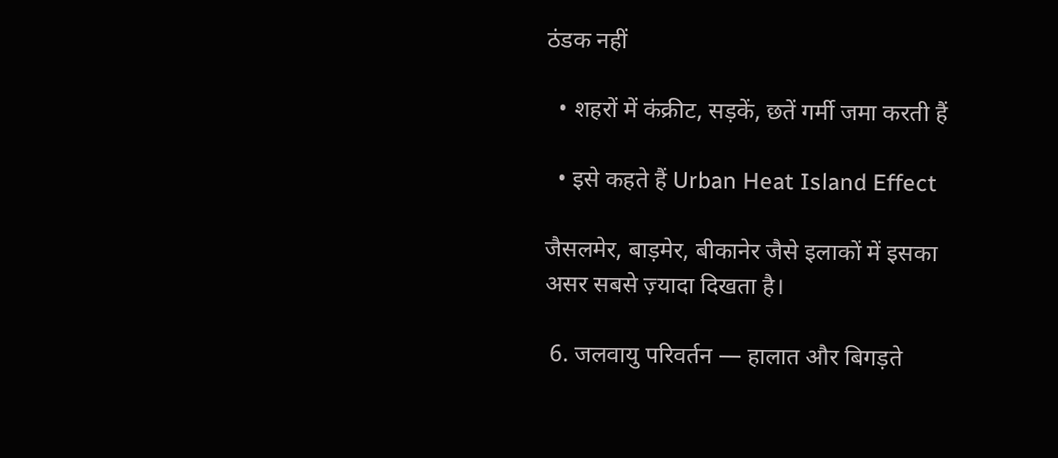ठंडक नहीं

  • शहरों में कंक्रीट, सड़कें, छतें गर्मी जमा करती हैं

  • इसे कहते हैं Urban Heat Island Effect

जैसलमेर, बाड़मेर, बीकानेर जैसे इलाकों में इसका असर सबसे ज़्यादा दिखता है।

 6. जलवायु परिवर्तन — हालात और बिगड़ते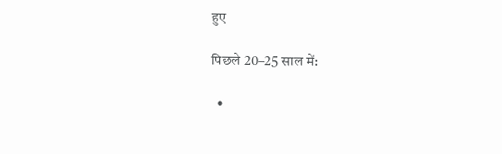हुए

पिछले 20–25 साल में:

  •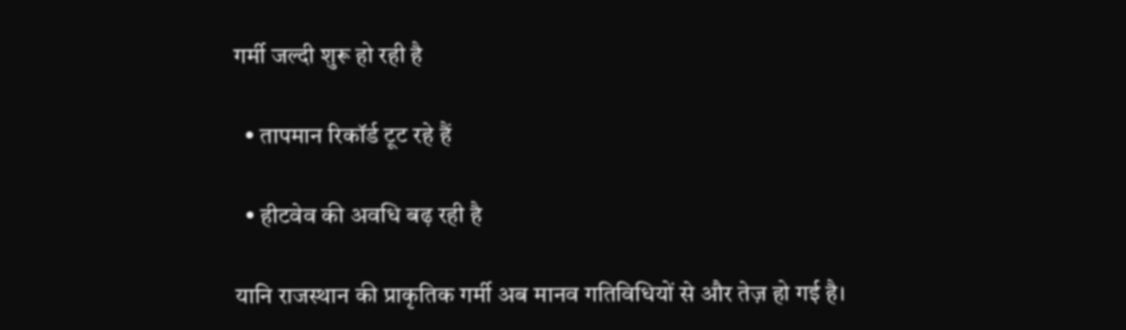गर्मी जल्दी शुरू हो रही है

  • तापमान रिकॉर्ड टूट रहे हैं

  • हीटवेव की अवधि बढ़ रही है

यानि राजस्थान की प्राकृतिक गर्मी अब मानव गतिविधियों से और तेज़ हो गई है।